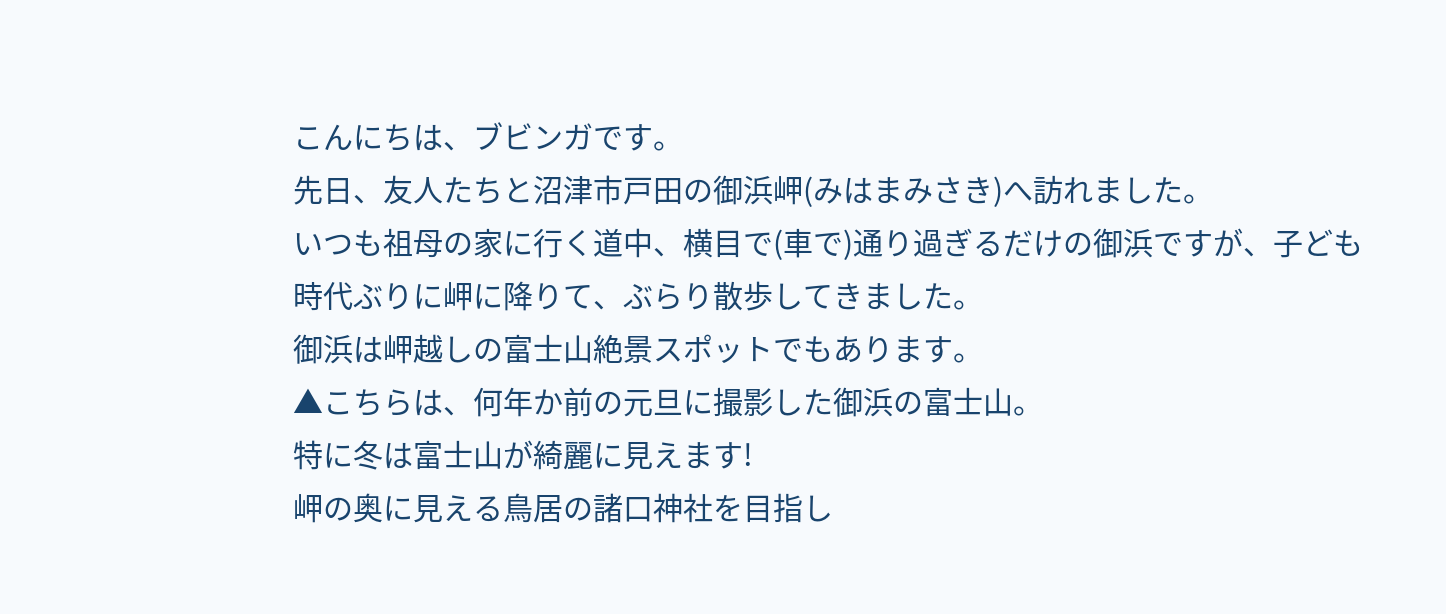こんにちは、ブビンガです。
先日、友人たちと沼津市戸田の御浜岬(みはまみさき)へ訪れました。
いつも祖母の家に行く道中、横目で(車で)通り過ぎるだけの御浜ですが、子ども時代ぶりに岬に降りて、ぶらり散歩してきました。
御浜は岬越しの富士山絶景スポットでもあります。
▲こちらは、何年か前の元旦に撮影した御浜の富士山。
特に冬は富士山が綺麗に見えます!
岬の奥に見える鳥居の諸口神社を目指し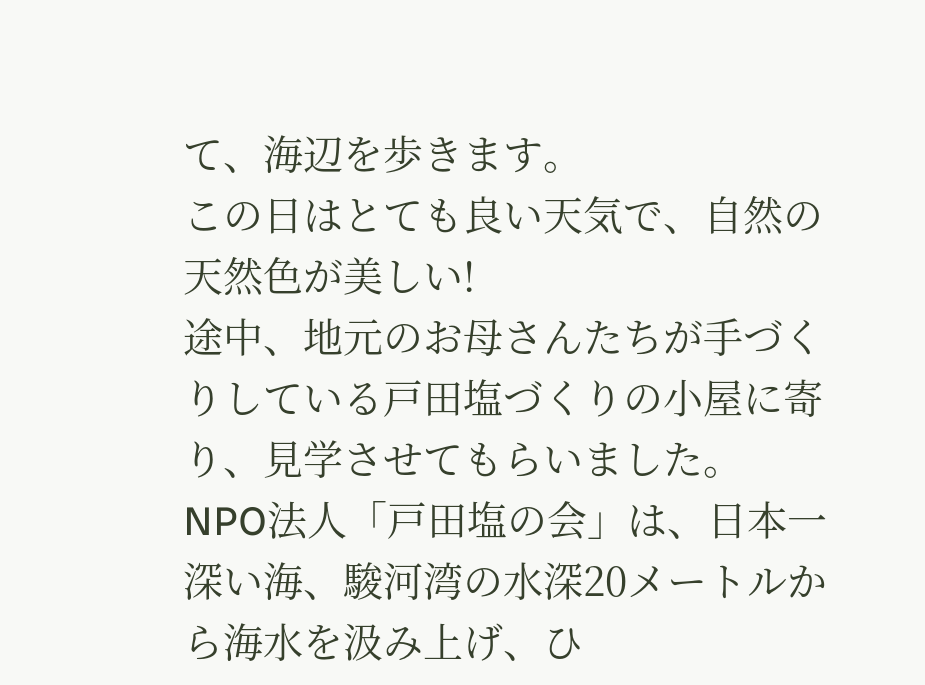て、海辺を歩きます。
この日はとても良い天気で、自然の天然色が美しい!
途中、地元のお母さんたちが手づくりしている戸田塩づくりの小屋に寄り、見学させてもらいました。
NPO法人「戸田塩の会」は、日本一深い海、駿河湾の水深20メートルから海水を汲み上げ、ひ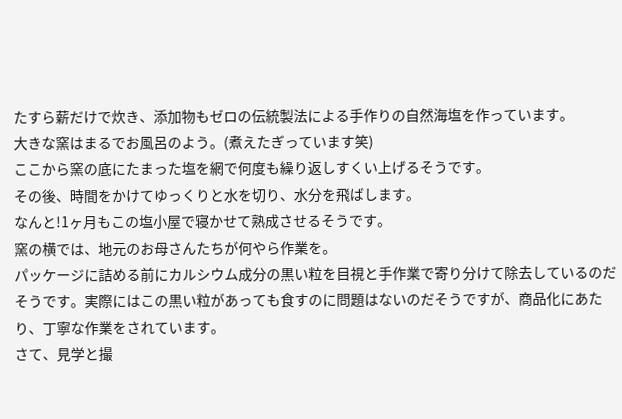たすら薪だけで炊き、添加物もゼロの伝統製法による手作りの自然海塩を作っています。
大きな窯はまるでお風呂のよう。(煮えたぎっています笑)
ここから窯の底にたまった塩を網で何度も繰り返しすくい上げるそうです。
その後、時間をかけてゆっくりと水を切り、水分を飛ばします。
なんと!1ヶ月もこの塩小屋で寝かせて熟成させるそうです。
窯の横では、地元のお母さんたちが何やら作業を。
パッケージに詰める前にカルシウム成分の黒い粒を目視と手作業で寄り分けて除去しているのだそうです。実際にはこの黒い粒があっても食すのに問題はないのだそうですが、商品化にあたり、丁寧な作業をされています。
さて、見学と撮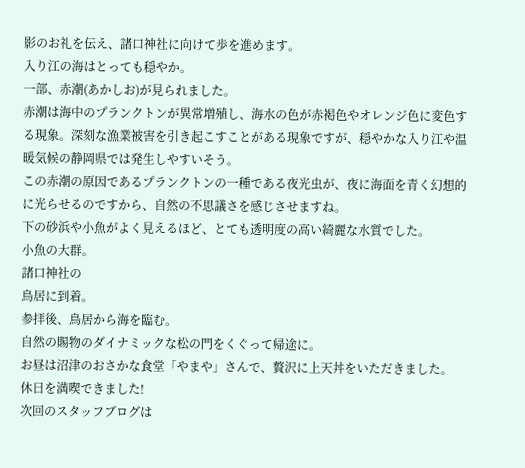影のお礼を伝え、諸口神社に向けて歩を進めます。
入り江の海はとっても穏やか。
一部、赤潮(あかしお)が見られました。
赤潮は海中のプランクトンが異常増殖し、海水の色が赤褐色やオレンジ色に変色する現象。深刻な漁業被害を引き起こすことがある現象ですが、穏やかな入り江や温暖気候の静岡県では発生しやすいそう。
この赤潮の原因であるプランクトンの一種である夜光虫が、夜に海面を青く幻想的に光らせるのですから、自然の不思議さを感じさせますね。
下の砂浜や小魚がよく見えるほど、とても透明度の高い綺麗な水質でした。
小魚の大群。
諸口神社の
鳥居に到着。
参拝後、鳥居から海を臨む。
自然の賜物のダイナミックな松の門をくぐって帰途に。
お昼は沼津のおさかな食堂「やまや」さんで、贅沢に上天丼をいただきました。
休日を満喫できました!
次回のスタッフブログは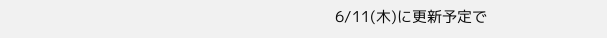6/11(木)に更新予定で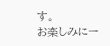す。
お楽しみにー